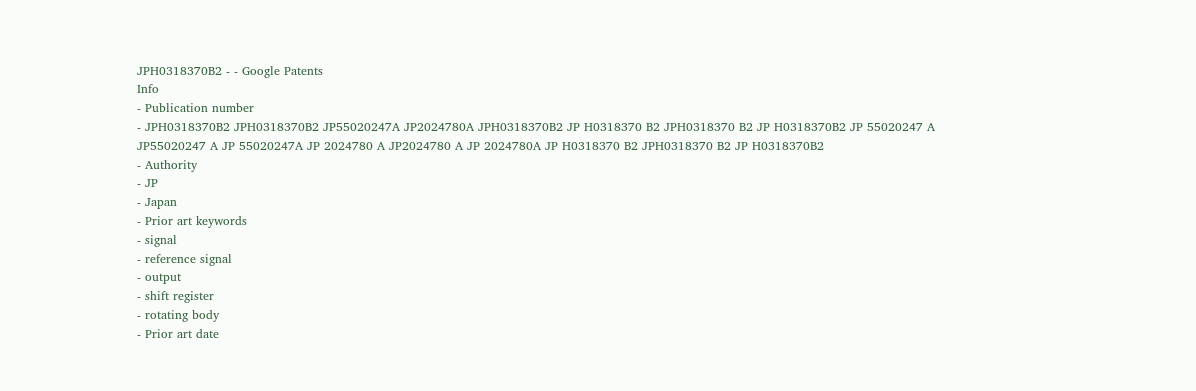JPH0318370B2 - - Google Patents
Info
- Publication number
- JPH0318370B2 JPH0318370B2 JP55020247A JP2024780A JPH0318370B2 JP H0318370 B2 JPH0318370 B2 JP H0318370B2 JP 55020247 A JP55020247 A JP 55020247A JP 2024780 A JP2024780 A JP 2024780A JP H0318370 B2 JPH0318370 B2 JP H0318370B2
- Authority
- JP
- Japan
- Prior art keywords
- signal
- reference signal
- output
- shift register
- rotating body
- Prior art date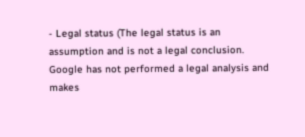- Legal status (The legal status is an assumption and is not a legal conclusion. Google has not performed a legal analysis and makes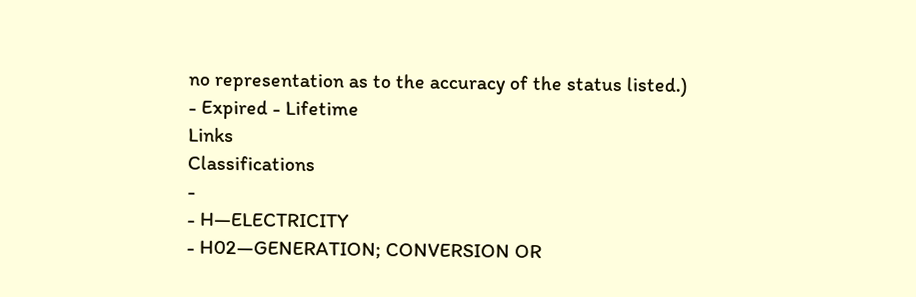no representation as to the accuracy of the status listed.)
- Expired - Lifetime
Links
Classifications
-
- H—ELECTRICITY
- H02—GENERATION; CONVERSION OR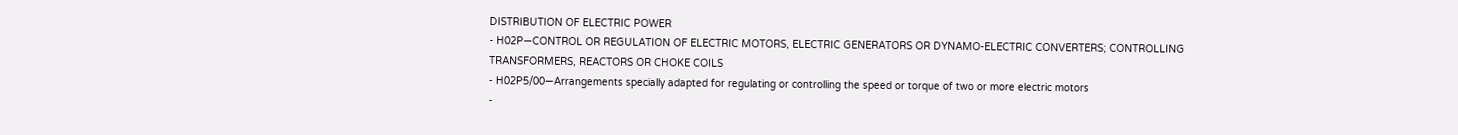DISTRIBUTION OF ELECTRIC POWER
- H02P—CONTROL OR REGULATION OF ELECTRIC MOTORS, ELECTRIC GENERATORS OR DYNAMO-ELECTRIC CONVERTERS; CONTROLLING TRANSFORMERS, REACTORS OR CHOKE COILS
- H02P5/00—Arrangements specially adapted for regulating or controlling the speed or torque of two or more electric motors
-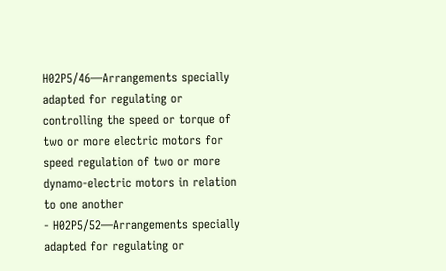H02P5/46—Arrangements specially adapted for regulating or controlling the speed or torque of two or more electric motors for speed regulation of two or more dynamo-electric motors in relation to one another
- H02P5/52—Arrangements specially adapted for regulating or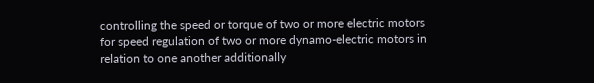controlling the speed or torque of two or more electric motors for speed regulation of two or more dynamo-electric motors in relation to one another additionally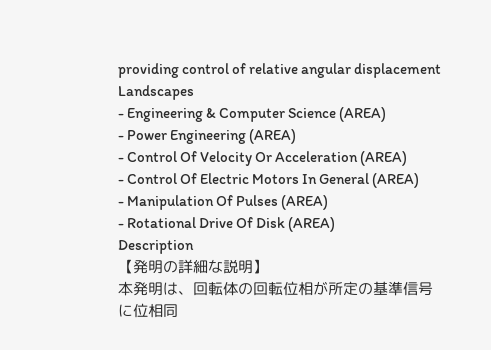providing control of relative angular displacement
Landscapes
- Engineering & Computer Science (AREA)
- Power Engineering (AREA)
- Control Of Velocity Or Acceleration (AREA)
- Control Of Electric Motors In General (AREA)
- Manipulation Of Pulses (AREA)
- Rotational Drive Of Disk (AREA)
Description
【発明の詳細な説明】
本発明は、回転体の回転位相が所定の基準信号
に位相同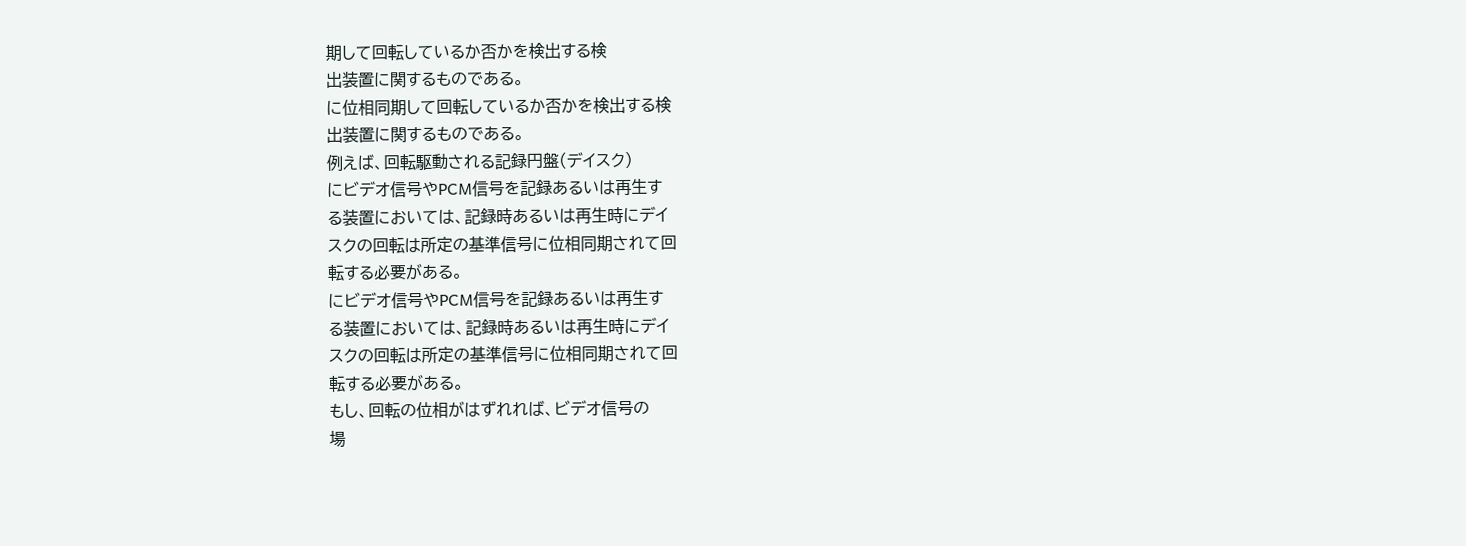期して回転しているか否かを検出する検
出装置に関するものである。
に位相同期して回転しているか否かを検出する検
出装置に関するものである。
例えば、回転駆動される記録円盤(デイスク)
にビデオ信号やPCM信号を記録あるいは再生す
る装置においては、記録時あるいは再生時にデイ
スクの回転は所定の基準信号に位相同期されて回
転する必要がある。
にビデオ信号やPCM信号を記録あるいは再生す
る装置においては、記録時あるいは再生時にデイ
スクの回転は所定の基準信号に位相同期されて回
転する必要がある。
もし、回転の位相がはずれれば、ビデオ信号の
場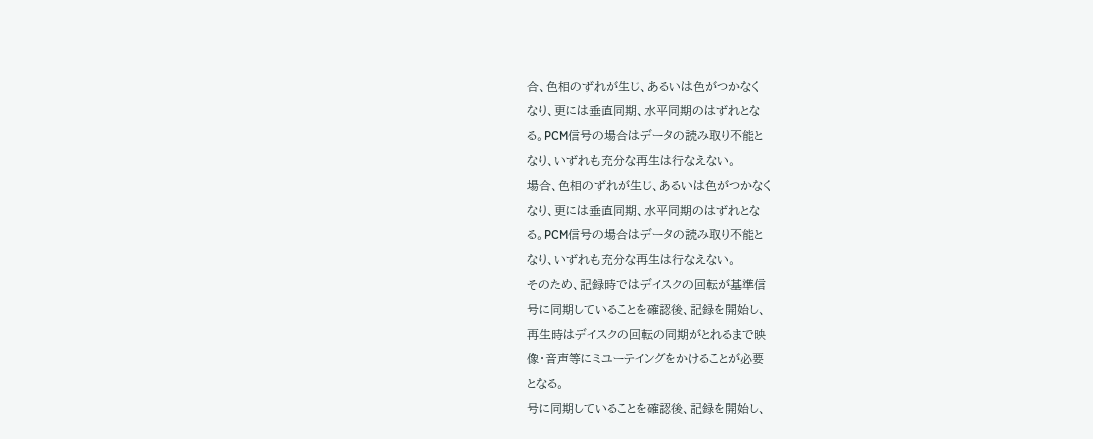合、色相のずれが生じ、あるいは色がつかなく
なり、更には垂直同期、水平同期のはずれとな
る。PCM信号の場合はデータの読み取り不能と
なり、いずれも充分な再生は行なえない。
場合、色相のずれが生じ、あるいは色がつかなく
なり、更には垂直同期、水平同期のはずれとな
る。PCM信号の場合はデータの読み取り不能と
なり、いずれも充分な再生は行なえない。
そのため、記録時ではデイスクの回転が基準信
号に同期していることを確認後、記録を開始し、
再生時はデイスクの回転の同期がとれるまで映
像・音声等にミユーテイングをかけることが必要
となる。
号に同期していることを確認後、記録を開始し、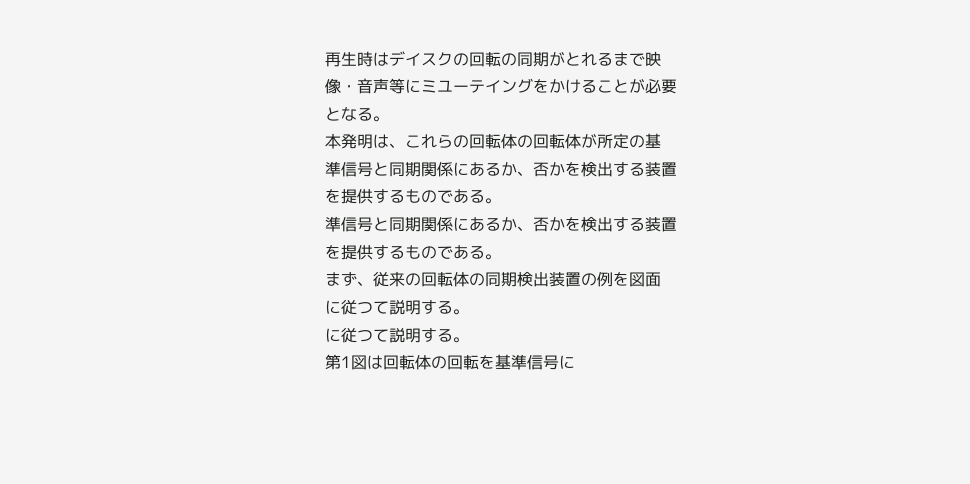再生時はデイスクの回転の同期がとれるまで映
像・音声等にミユーテイングをかけることが必要
となる。
本発明は、これらの回転体の回転体が所定の基
準信号と同期関係にあるか、否かを検出する装置
を提供するものである。
準信号と同期関係にあるか、否かを検出する装置
を提供するものである。
まず、従来の回転体の同期検出装置の例を図面
に従つて説明する。
に従つて説明する。
第1図は回転体の回転を基準信号に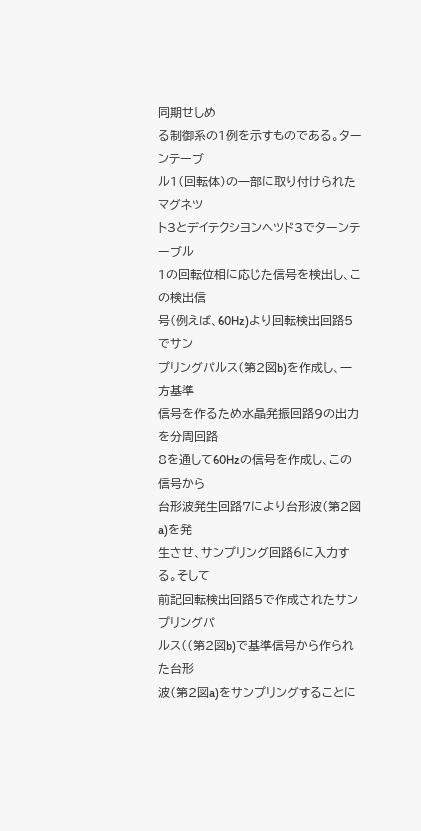同期せしめ
る制御系の1例を示すものである。ターンテーブ
ル1(回転体)の一部に取り付けられたマグネツ
ト3とデイテクシヨンヘツド3でターンテーブル
1の回転位相に応じた信号を検出し、この検出信
号(例えば、60Hz)より回転検出回路5でサン
プリングパルス(第2図b)を作成し、一方基準
信号を作るため水晶発振回路9の出力を分周回路
8を通して60Hzの信号を作成し、この信号から
台形波発生回路7により台形波(第2図a)を発
生させ、サンプリング回路6に入力する。そして
前記回転検出回路5で作成されたサンプリングパ
ルス((第2図b)で基準信号から作られた台形
波(第2図a)をサンプリングすることに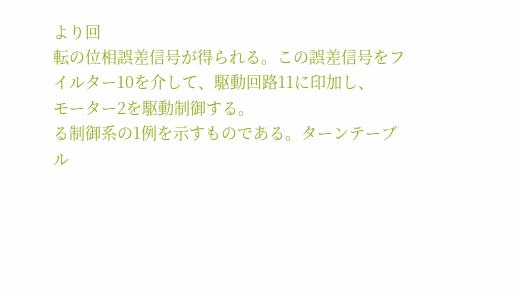より回
転の位相誤差信号が得られる。この誤差信号をフ
イルター10を介して、駆動回路11に印加し、
モーター2を駆動制御する。
る制御系の1例を示すものである。ターンテーブ
ル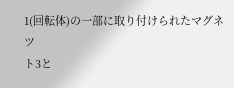1(回転体)の一部に取り付けられたマグネツ
ト3と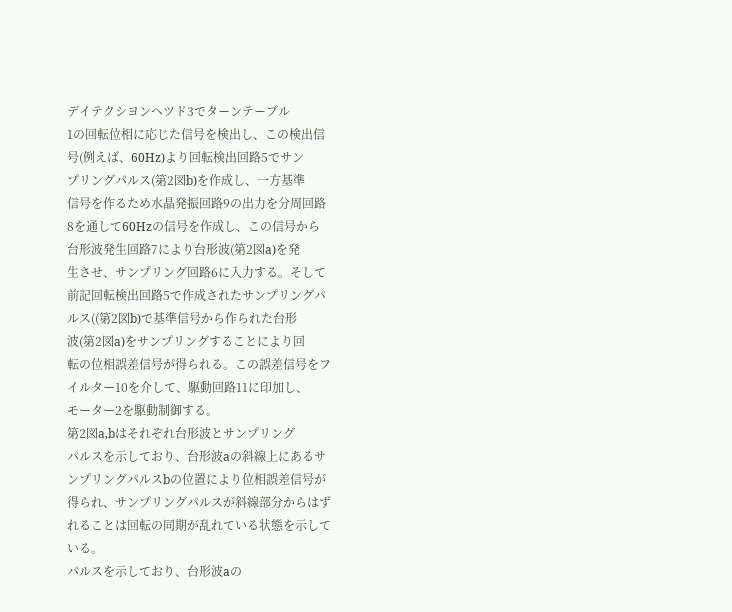デイテクシヨンヘツド3でターンテーブル
1の回転位相に応じた信号を検出し、この検出信
号(例えば、60Hz)より回転検出回路5でサン
プリングパルス(第2図b)を作成し、一方基準
信号を作るため水晶発振回路9の出力を分周回路
8を通して60Hzの信号を作成し、この信号から
台形波発生回路7により台形波(第2図a)を発
生させ、サンプリング回路6に入力する。そして
前記回転検出回路5で作成されたサンプリングパ
ルス((第2図b)で基準信号から作られた台形
波(第2図a)をサンプリングすることにより回
転の位相誤差信号が得られる。この誤差信号をフ
イルター10を介して、駆動回路11に印加し、
モーター2を駆動制御する。
第2図a,bはそれぞれ台形波とサンプリング
パルスを示しており、台形波aの斜線上にあるサ
ンプリングパルスbの位置により位相誤差信号が
得られ、サンプリングパルスが斜線部分からはず
れることは回転の同期が乱れている状態を示して
いる。
パルスを示しており、台形波aの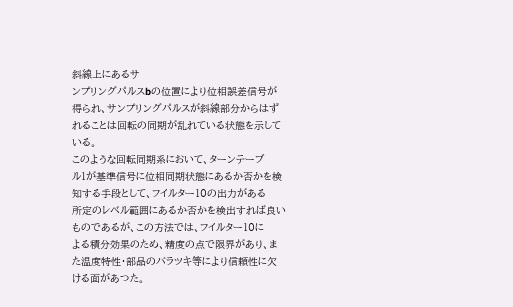斜線上にあるサ
ンプリングパルスbの位置により位相誤差信号が
得られ、サンプリングパルスが斜線部分からはず
れることは回転の同期が乱れている状態を示して
いる。
このような回転同期系において、ターンテーブ
ル1が基準信号に位相同期状態にあるか否かを検
知する手段として、フイルター10の出力がある
所定のレベル範囲にあるか否かを検出すれば良い
ものであるが、この方法では、フイルター10に
よる積分効果のため、精度の点で限界があり、ま
た温度特性・部品のバラツキ等により信頼性に欠
ける面があつた。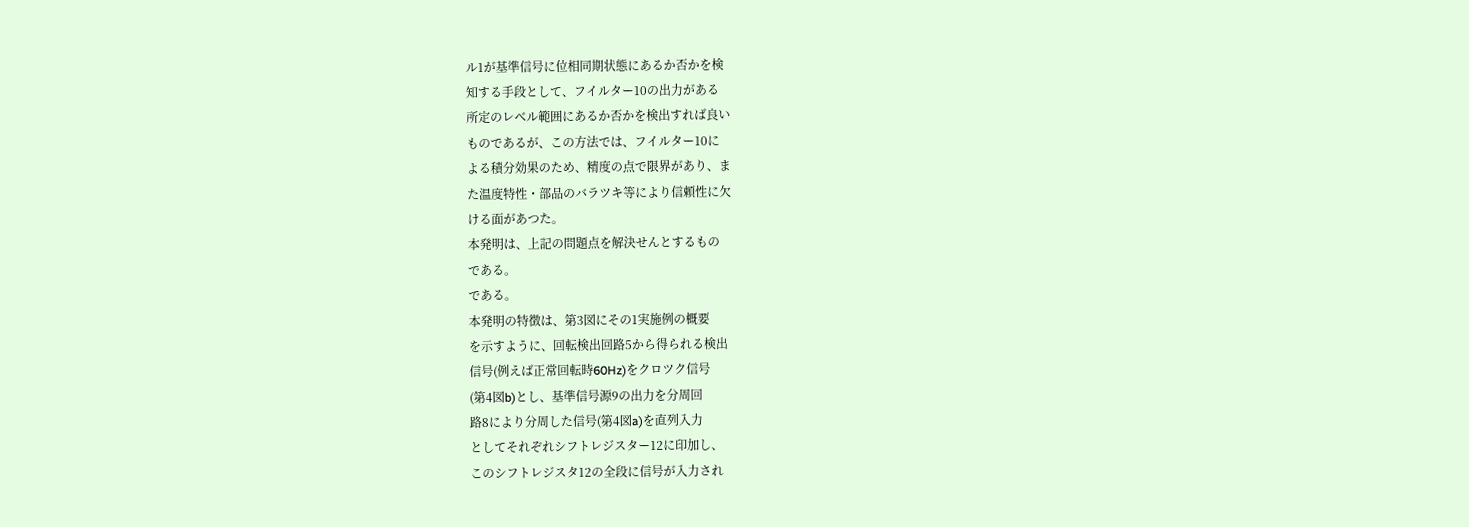ル1が基準信号に位相同期状態にあるか否かを検
知する手段として、フイルター10の出力がある
所定のレベル範囲にあるか否かを検出すれば良い
ものであるが、この方法では、フイルター10に
よる積分効果のため、精度の点で限界があり、ま
た温度特性・部品のバラツキ等により信頼性に欠
ける面があつた。
本発明は、上記の問題点を解決せんとするもの
である。
である。
本発明の特徴は、第3図にその1実施例の概要
を示すように、回転検出回路5から得られる検出
信号(例えば正常回転時60Hz)をクロツク信号
(第4図b)とし、基準信号源9の出力を分周回
路8により分周した信号(第4図a)を直列入力
としてそれぞれシフトレジスター12に印加し、
このシフトレジスタ12の全段に信号が入力され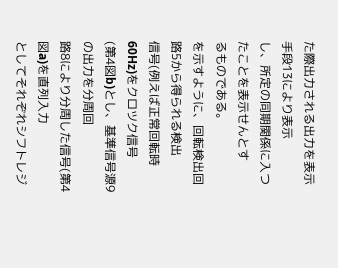た際出力される出力を表示手段13により表示
し、所定の同期関係に入つたことを表示せんとす
るものである。
を示すように、回転検出回路5から得られる検出
信号(例えば正常回転時60Hz)をクロツク信号
(第4図b)とし、基準信号源9の出力を分周回
路8により分周した信号(第4図a)を直列入力
としてそれぞれシフトレジ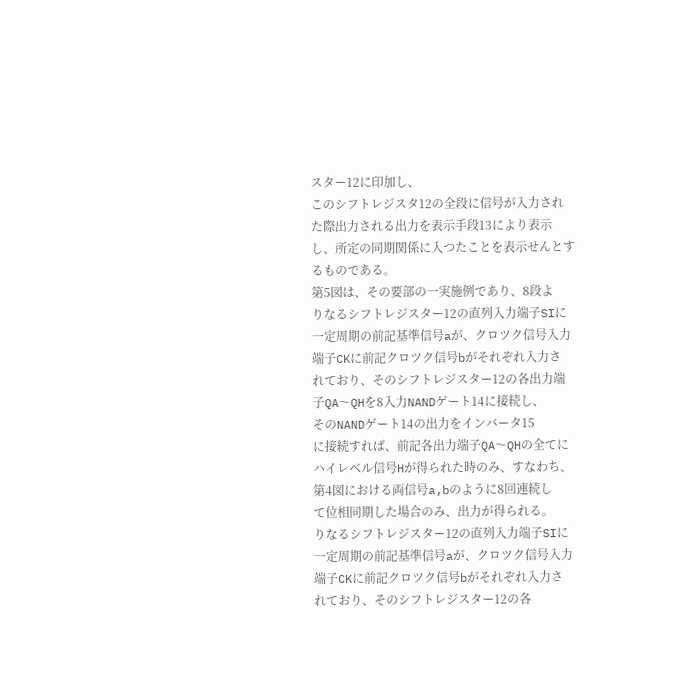スター12に印加し、
このシフトレジスタ12の全段に信号が入力され
た際出力される出力を表示手段13により表示
し、所定の同期関係に入つたことを表示せんとす
るものである。
第5図は、その要部の一実施例であり、8段よ
りなるシフトレジスター12の直列入力端子SIに
一定周期の前記基準信号aが、クロツク信号入力
端子CKに前記クロツク信号bがそれぞれ入力さ
れており、そのシフトレジスター12の各出力端
子QA〜QHを8入力NANDゲート14に接続し、
そのNANDゲート14の出力をインバータ15
に接続すれば、前記各出力端子QA〜QHの全てに
ハイレベル信号Hが得られた時のみ、すなわち、
第4図における両信号a,bのように8回連続し
て位相同期した場合のみ、出力が得られる。
りなるシフトレジスター12の直列入力端子SIに
一定周期の前記基準信号aが、クロツク信号入力
端子CKに前記クロツク信号bがそれぞれ入力さ
れており、そのシフトレジスター12の各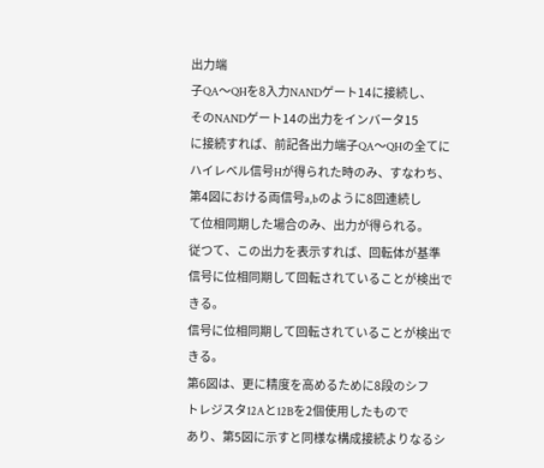出力端
子QA〜QHを8入力NANDゲート14に接続し、
そのNANDゲート14の出力をインバータ15
に接続すれば、前記各出力端子QA〜QHの全てに
ハイレベル信号Hが得られた時のみ、すなわち、
第4図における両信号a,bのように8回連続し
て位相同期した場合のみ、出力が得られる。
従つて、この出力を表示すれば、回転体が基準
信号に位相同期して回転されていることが検出で
きる。
信号に位相同期して回転されていることが検出で
きる。
第6図は、更に精度を高めるために8段のシフ
トレジスタ12Aと12Bを2個使用したもので
あり、第5図に示すと同様な構成接続よりなるシ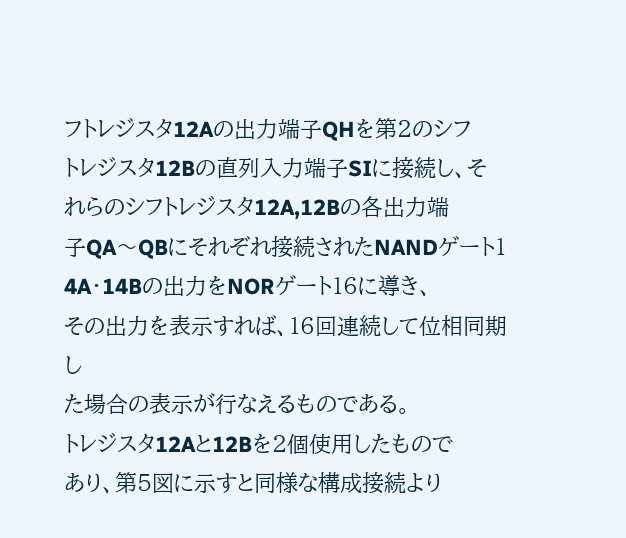フトレジスタ12Aの出力端子QHを第2のシフ
トレジスタ12Bの直列入力端子SIに接続し、そ
れらのシフトレジスタ12A,12Bの各出力端
子QA〜QBにそれぞれ接続されたNANDゲート1
4A・14Bの出力をNORゲート16に導き、
その出力を表示すれば、16回連続して位相同期し
た場合の表示が行なえるものである。
トレジスタ12Aと12Bを2個使用したもので
あり、第5図に示すと同様な構成接続より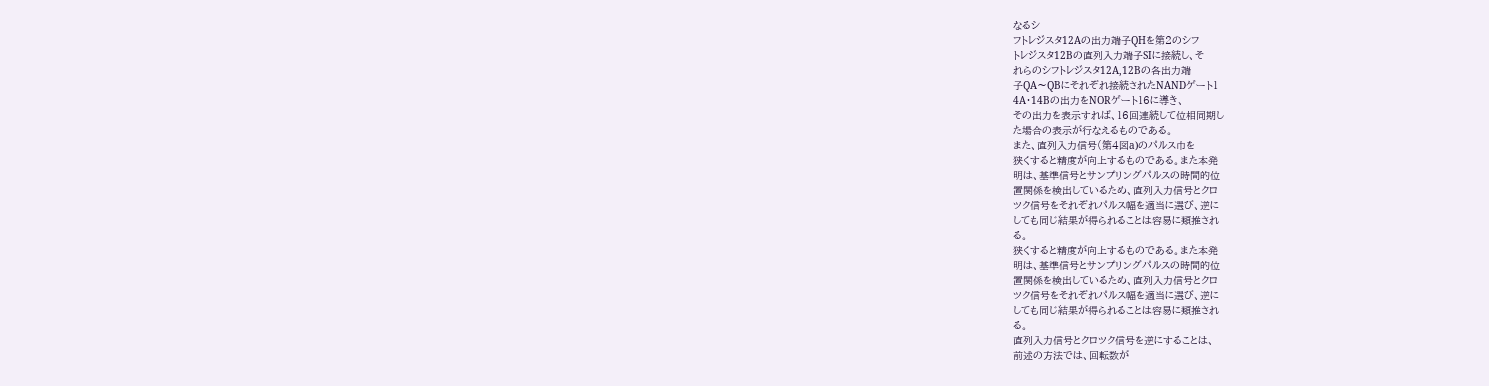なるシ
フトレジスタ12Aの出力端子QHを第2のシフ
トレジスタ12Bの直列入力端子SIに接続し、そ
れらのシフトレジスタ12A,12Bの各出力端
子QA〜QBにそれぞれ接続されたNANDゲート1
4A・14Bの出力をNORゲート16に導き、
その出力を表示すれば、16回連続して位相同期し
た場合の表示が行なえるものである。
また、直列入力信号(第4図a)のパルス巾を
狭くすると精度が向上するものである。また本発
明は、基準信号とサンプリングパルスの時間的位
置関係を検出しているため、直列入力信号とクロ
ツク信号をそれぞれパルス幅を適当に選び、逆に
しても同じ結果が得られることは容易に類推され
る。
狭くすると精度が向上するものである。また本発
明は、基準信号とサンプリングパルスの時間的位
置関係を検出しているため、直列入力信号とクロ
ツク信号をそれぞれパルス幅を適当に選び、逆に
しても同じ結果が得られることは容易に類推され
る。
直列入力信号とクロツク信号を逆にすることは、
前述の方法では、回転数が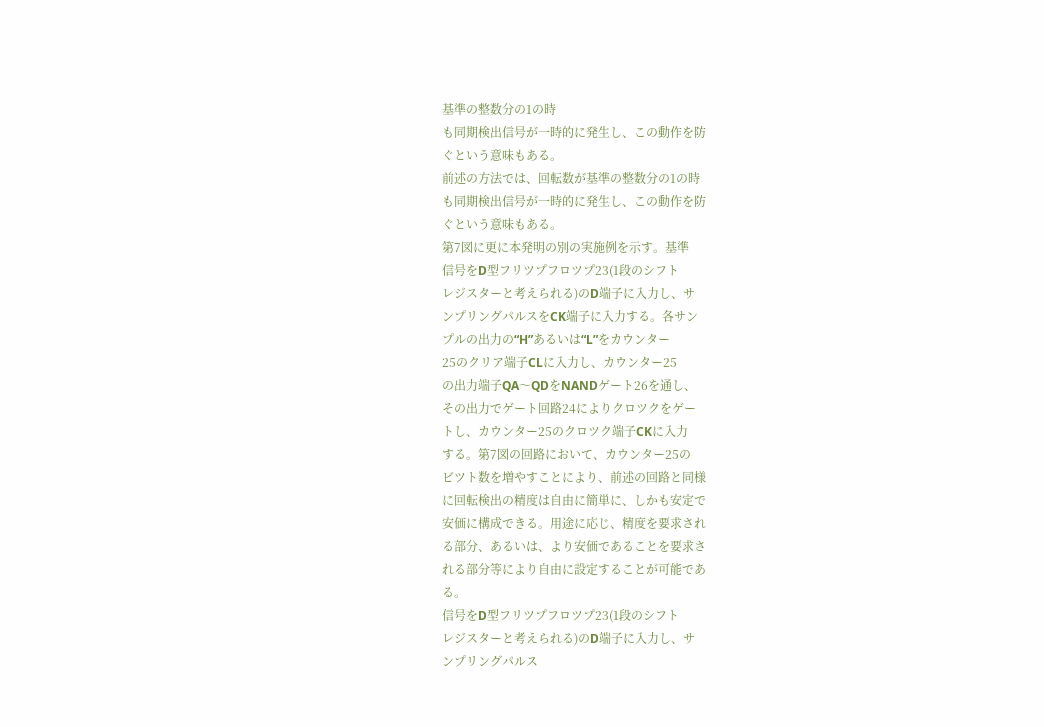基準の整数分の1の時
も同期検出信号が一時的に発生し、この動作を防
ぐという意味もある。
前述の方法では、回転数が基準の整数分の1の時
も同期検出信号が一時的に発生し、この動作を防
ぐという意味もある。
第7図に更に本発明の別の実施例を示す。基準
信号をD型フリツプフロツプ23(1段のシフト
レジスターと考えられる)のD端子に入力し、サ
ンプリングパルスをCK端子に入力する。各サン
プルの出力の“H”あるいは“L”をカウンター
25のクリア端子CLに入力し、カウンター25
の出力端子QA〜QDをNANDゲート26を通し、
その出力でゲート回路24によりクロツクをゲー
トし、カウンター25のクロツク端子CKに入力
する。第7図の回路において、カウンター25の
ビツト数を増やすことにより、前述の回路と同様
に回転検出の精度は自由に簡単に、しかも安定で
安価に構成できる。用途に応じ、精度を要求され
る部分、あるいは、より安価であることを要求さ
れる部分等により自由に設定することが可能であ
る。
信号をD型フリツプフロツプ23(1段のシフト
レジスターと考えられる)のD端子に入力し、サ
ンプリングパルス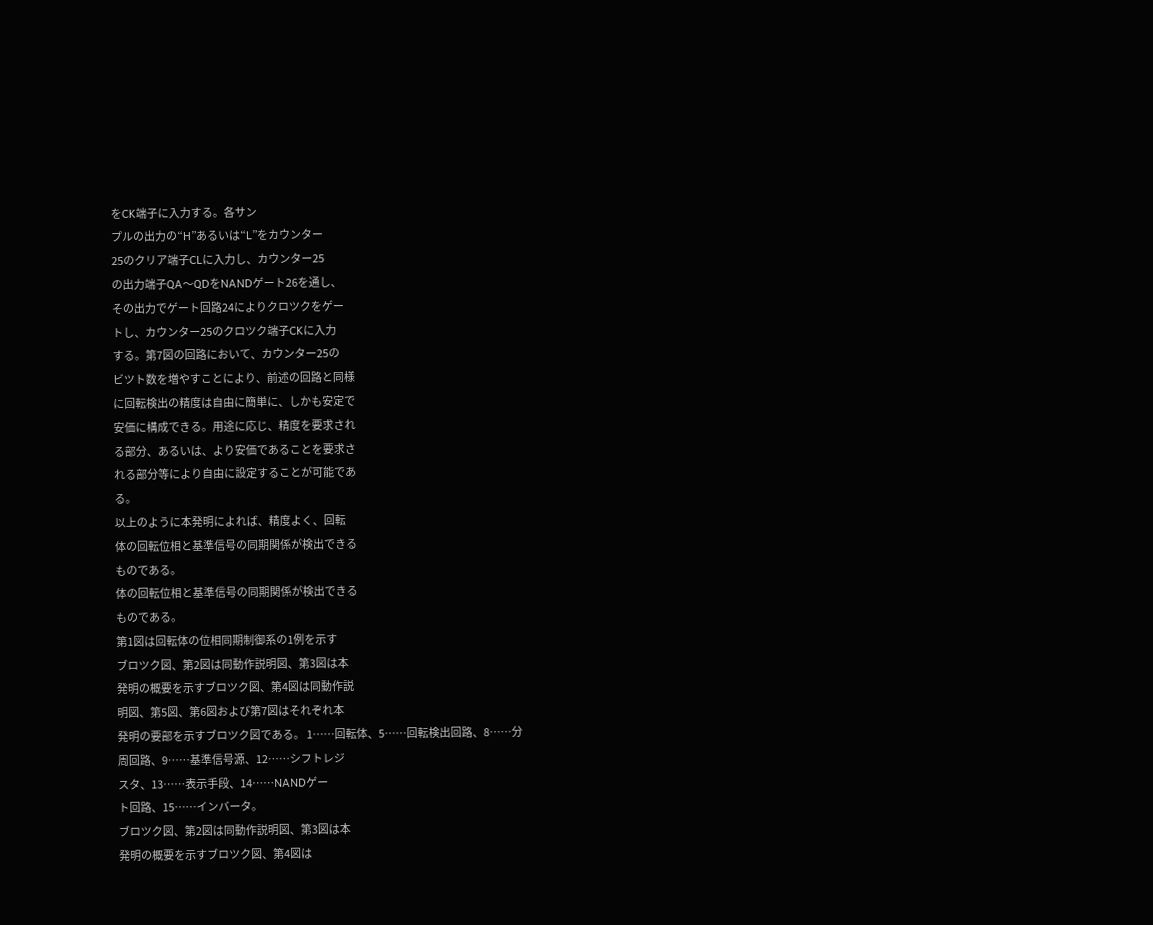をCK端子に入力する。各サン
プルの出力の“H”あるいは“L”をカウンター
25のクリア端子CLに入力し、カウンター25
の出力端子QA〜QDをNANDゲート26を通し、
その出力でゲート回路24によりクロツクをゲー
トし、カウンター25のクロツク端子CKに入力
する。第7図の回路において、カウンター25の
ビツト数を増やすことにより、前述の回路と同様
に回転検出の精度は自由に簡単に、しかも安定で
安価に構成できる。用途に応じ、精度を要求され
る部分、あるいは、より安価であることを要求さ
れる部分等により自由に設定することが可能であ
る。
以上のように本発明によれば、精度よく、回転
体の回転位相と基準信号の同期関係が検出できる
ものである。
体の回転位相と基準信号の同期関係が検出できる
ものである。
第1図は回転体の位相同期制御系の1例を示す
ブロツク図、第2図は同動作説明図、第3図は本
発明の概要を示すブロツク図、第4図は同動作説
明図、第5図、第6図および第7図はそれぞれ本
発明の要部を示すブロツク図である。 1……回転体、5……回転検出回路、8……分
周回路、9……基準信号源、12……シフトレジ
スタ、13……表示手段、14……NANDゲー
ト回路、15……インバータ。
ブロツク図、第2図は同動作説明図、第3図は本
発明の概要を示すブロツク図、第4図は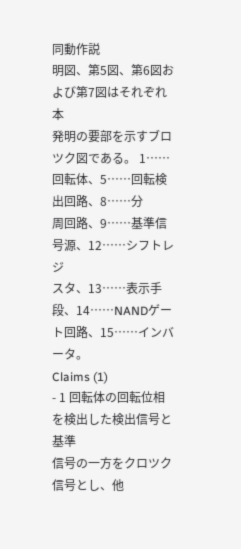同動作説
明図、第5図、第6図および第7図はそれぞれ本
発明の要部を示すブロツク図である。 1……回転体、5……回転検出回路、8……分
周回路、9……基準信号源、12……シフトレジ
スタ、13……表示手段、14……NANDゲー
ト回路、15……インバータ。
Claims (1)
- 1 回転体の回転位相を検出した検出信号と基準
信号の一方をクロツク信号とし、他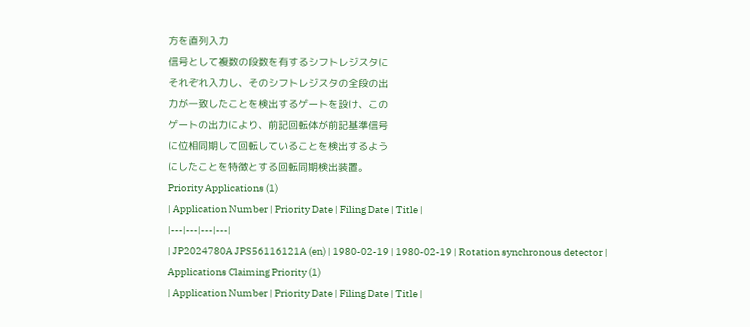方を直列入力
信号として複数の段数を有するシフトレジスタに
それぞれ入力し、そのシフトレジスタの全段の出
力が一致したことを検出するゲートを設け、この
ゲートの出力により、前記回転体が前記基準信号
に位相同期して回転していることを検出するよう
にしたことを特徴とする回転同期検出装置。
Priority Applications (1)
| Application Number | Priority Date | Filing Date | Title |
|---|---|---|---|
| JP2024780A JPS56116121A (en) | 1980-02-19 | 1980-02-19 | Rotation synchronous detector |
Applications Claiming Priority (1)
| Application Number | Priority Date | Filing Date | Title |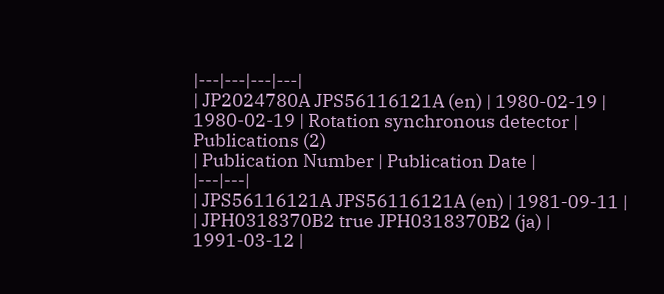|---|---|---|---|
| JP2024780A JPS56116121A (en) | 1980-02-19 | 1980-02-19 | Rotation synchronous detector |
Publications (2)
| Publication Number | Publication Date |
|---|---|
| JPS56116121A JPS56116121A (en) | 1981-09-11 |
| JPH0318370B2 true JPH0318370B2 (ja) | 1991-03-12 |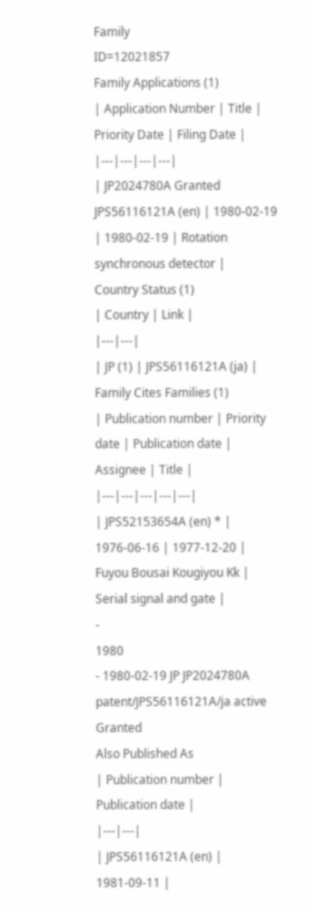Family
ID=12021857
Family Applications (1)
| Application Number | Title | Priority Date | Filing Date |
|---|---|---|---|
| JP2024780A Granted JPS56116121A (en) | 1980-02-19 | 1980-02-19 | Rotation synchronous detector |
Country Status (1)
| Country | Link |
|---|---|
| JP (1) | JPS56116121A (ja) |
Family Cites Families (1)
| Publication number | Priority date | Publication date | Assignee | Title |
|---|---|---|---|---|
| JPS52153654A (en) * | 1976-06-16 | 1977-12-20 | Fuyou Bousai Kougiyou Kk | Serial signal and gate |
-
1980
- 1980-02-19 JP JP2024780A patent/JPS56116121A/ja active Granted
Also Published As
| Publication number | Publication date |
|---|---|
| JPS56116121A (en) | 1981-09-11 |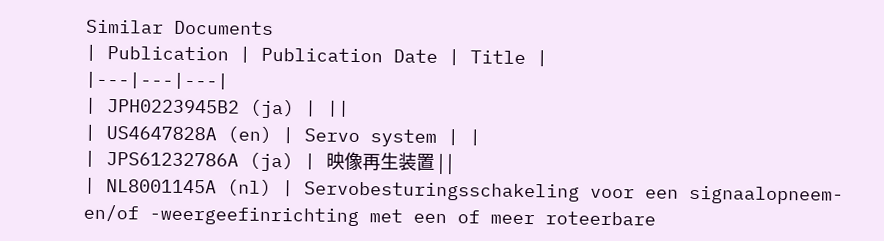Similar Documents
| Publication | Publication Date | Title |
|---|---|---|
| JPH0223945B2 (ja) | ||
| US4647828A (en) | Servo system | |
| JPS61232786A (ja) | 映像再生装置 | |
| NL8001145A (nl) | Servobesturingsschakeling voor een signaalopneem- en/of -weergeefinrichting met een of meer roteerbare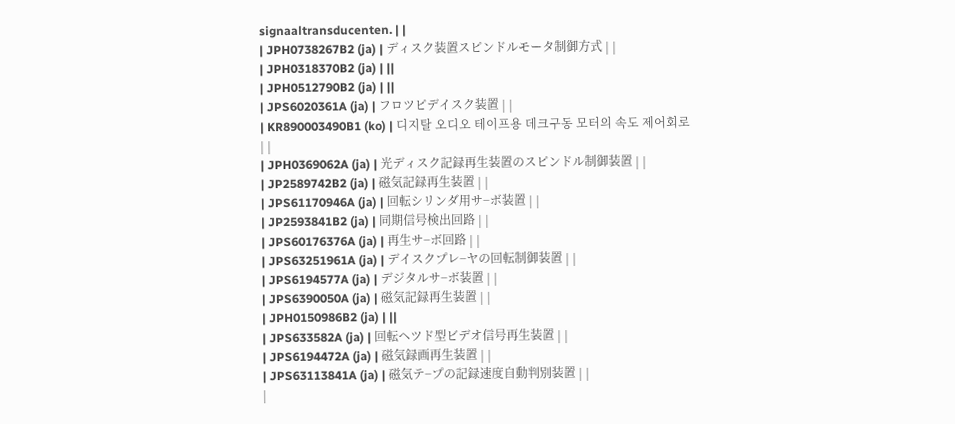signaaltransducenten. | |
| JPH0738267B2 (ja) | ディスク装置スピンドルモータ制御方式 | |
| JPH0318370B2 (ja) | ||
| JPH0512790B2 (ja) | ||
| JPS6020361A (ja) | フロツピデイスク装置 | |
| KR890003490B1 (ko) | 디지탈 오디오 테이프용 데크구동 모터의 속도 제어회로 | |
| JPH0369062A (ja) | 光ディスク記録再生装置のスピンドル制御装置 | |
| JP2589742B2 (ja) | 磁気記録再生装置 | |
| JPS61170946A (ja) | 回転シリンダ用サ−ボ装置 | |
| JP2593841B2 (ja) | 同期信号検出回路 | |
| JPS60176376A (ja) | 再生サ−ボ回路 | |
| JPS63251961A (ja) | デイスクプレ−ヤの回転制御装置 | |
| JPS6194577A (ja) | デジタルサ−ボ装置 | |
| JPS6390050A (ja) | 磁気記録再生装置 | |
| JPH0150986B2 (ja) | ||
| JPS633582A (ja) | 回転ヘツド型ビデオ信号再生装置 | |
| JPS6194472A (ja) | 磁気録画再生装置 | |
| JPS63113841A (ja) | 磁気テ−プの記録速度自動判別装置 | |
|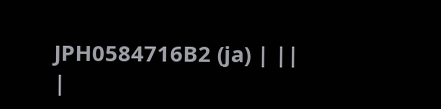JPH0584716B2 (ja) | ||
|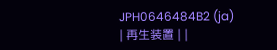JPH0646484B2 (ja) | 再生装置 | |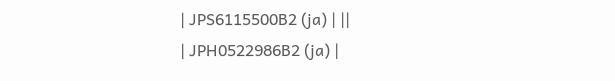| JPS6115500B2 (ja) | ||
| JPH0522986B2 (ja) |